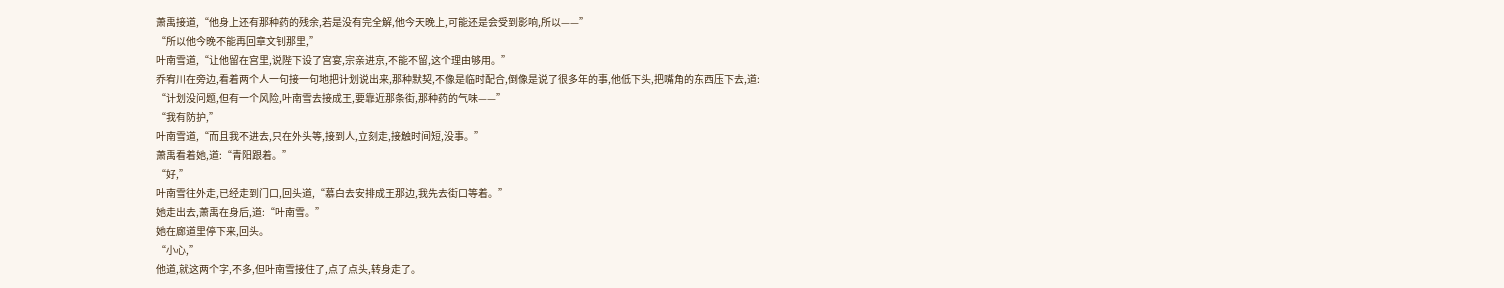萧禹接道,“他身上还有那种药的残余,若是没有完全解,他今天晚上,可能还是会受到影响,所以——”
“所以他今晚不能再回章文钊那里,”
叶南雪道,“让他留在宫里,说陛下设了宫宴,宗亲进京,不能不留,这个理由够用。”
乔宥川在旁边,看着两个人一句接一句地把计划说出来,那种默契,不像是临时配合,倒像是说了很多年的事,他低下头,把嘴角的东西压下去,道:
“计划没问题,但有一个风险,叶南雪去接成王,要靠近那条街,那种药的气味——”
“我有防护,”
叶南雪道,“而且我不进去,只在外头等,接到人,立刻走,接触时间短,没事。”
萧禹看着她,道:“青阳跟着。”
“好,”
叶南雪往外走,已经走到门口,回头道,“慕白去安排成王那边,我先去街口等着。”
她走出去,萧禹在身后,道:“叶南雪。”
她在廊道里停下来,回头。
“小心,”
他道,就这两个字,不多,但叶南雪接住了,点了点头,转身走了。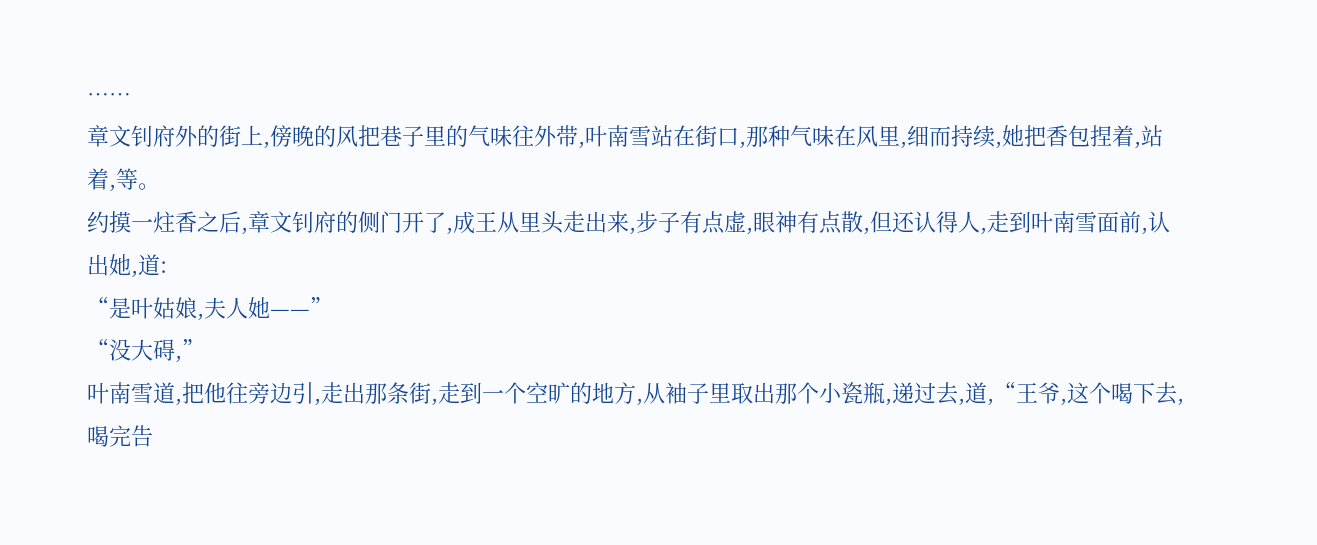……
章文钊府外的街上,傍晚的风把巷子里的气味往外带,叶南雪站在街口,那种气味在风里,细而持续,她把香包捏着,站着,等。
约摸一炷香之后,章文钊府的侧门开了,成王从里头走出来,步子有点虚,眼神有点散,但还认得人,走到叶南雪面前,认出她,道:
“是叶姑娘,夫人她——”
“没大碍,”
叶南雪道,把他往旁边引,走出那条街,走到一个空旷的地方,从袖子里取出那个小瓷瓶,递过去,道,“王爷,这个喝下去,喝完告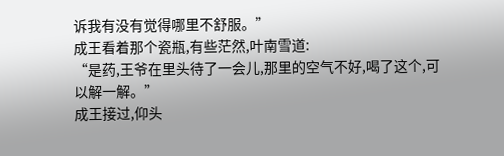诉我有没有觉得哪里不舒服。”
成王看着那个瓷瓶,有些茫然,叶南雪道:
“是药,王爷在里头待了一会儿,那里的空气不好,喝了这个,可以解一解。”
成王接过,仰头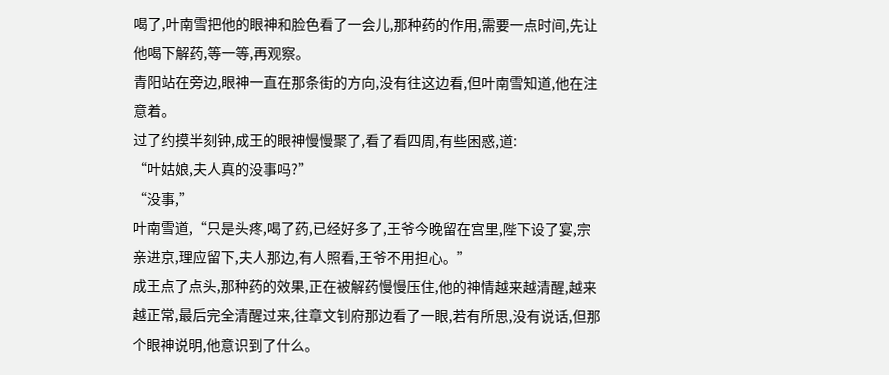喝了,叶南雪把他的眼神和脸色看了一会儿,那种药的作用,需要一点时间,先让他喝下解药,等一等,再观察。
青阳站在旁边,眼神一直在那条街的方向,没有往这边看,但叶南雪知道,他在注意着。
过了约摸半刻钟,成王的眼神慢慢聚了,看了看四周,有些困惑,道:
“叶姑娘,夫人真的没事吗?”
“没事,”
叶南雪道,“只是头疼,喝了药,已经好多了,王爷今晚留在宫里,陛下设了宴,宗亲进京,理应留下,夫人那边,有人照看,王爷不用担心。”
成王点了点头,那种药的效果,正在被解药慢慢压住,他的神情越来越清醒,越来越正常,最后完全清醒过来,往章文钊府那边看了一眼,若有所思,没有说话,但那个眼神说明,他意识到了什么。